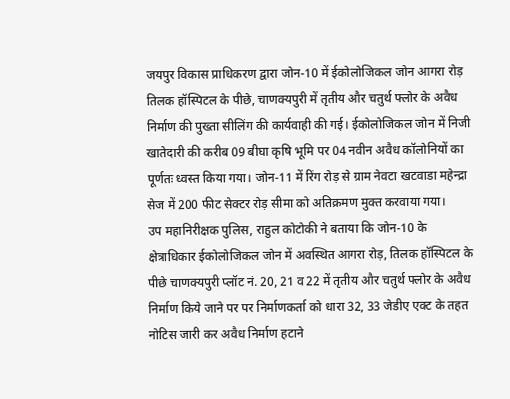जयपुर विकास प्राधिकरण द्वारा जोन-10 में ईकोलोजिकल जोन आगरा रोड़ तिलक हॉस्पिटल के पीछे, चाणक्यपुरी में तृतीय और चतुर्थ फ्लोर के अवैध निर्माण की पुख्ता सीलिंग की कार्यवाही की गई। ईकोलोजिकल जोन में निजी खातेदारी की करीब 09 बीघा कृषि भूमि पर 04 नवीन अवैध कॉलोनियों का पूर्णतः ध्वस्त किया गया। जोन-11 में रिंग रोड़ से ग्राम नेवटा खटवाडा महेन्द्रा सेज में 200 फीट सेक्टर रोड़ सीमा को अतिक्रमण मुक्त करवाया गया।
उप महानिरीक्षक पुलिस, राहुल कोटोकी ने बताया कि जोन-10 के क्षेत्राधिकार ईकोलोजिकल जोन में अवस्थित आगरा रोड़, तिलक हॉस्पिटल के पीछे चाणक्यपुरी प्लॉट नं. 20, 21 व 22 में तृतीय और चतुर्थ फ्लोर के अवैध निर्माण किये जाने पर पर निर्माणकर्ता को धारा 32, 33 जेडीए एक्ट के तहत नोटिस जारी कर अवैध निर्माण हटाने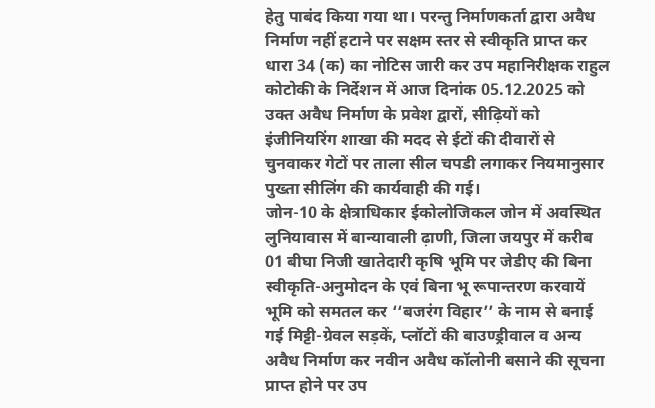हेतु पाबंद किया गया था। परन्तु निर्माणकर्ता द्वारा अवैध निर्माण नहीं हटाने पर सक्षम स्तर से स्वीकृति प्राप्त कर धारा 34 (क) का नोटिस जारी कर उप महानिरीक्षक राहुल कोटोकी के निर्देशन में आज दिनांक 05.12.2025 को उक्त अवैध निर्माण के प्रवेश द्वारों, सीढ़ियों को इंजीनियरिंग शाखा की मदद से ईटों की दीवारों से चुनवाकर गेटों पर ताला सील चपडी लगाकर नियमानुसार पुख्ता सीलिंग की कार्यवाही की गई।
जोन-10 के क्षेत्राधिकार ईकोलोजिकल जोन में अवस्थित लुनियावास में बान्यावाली ढ़ाणी, जिला जयपुर में करीब 01 बीघा निजी खातेदारी कृषि भूमि पर जेडीए की बिना स्वीकृति-अनुमोदन के एवं बिना भू रूपान्तरण करवायें भूमि को समतल कर ‘‘बजरंग विहार’’ के नाम से बनाई गई मिट्टी-ग्रेवल सड़कें, प्लॉटों की बाउण्ड्रीवाल व अन्य अवैध निर्माण कर नवीन अवैध कॉलोनी बसाने की सूचना प्राप्त होने पर उप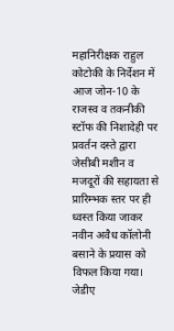महानिरीक्षक राहुल कोटोकी के निर्देशन में आज जोन-10 के राजस्व व तकनीकी स्टॉफ की निशादेही पर प्रवर्तन दस्ते द्वारा जेसीबी मशीन व मजदूरों की सहायता से प्रारिम्भक स्तर पर ही ध्वस्त किया जाकर नवीन अवैध कॉलोनी बसाने के प्रयास को विफल किया गया।
जेडीए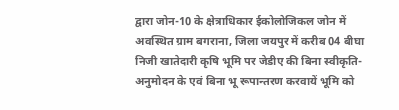द्वारा जोन-10 के क्षेत्राधिकार ईकोलोजिकल जोन में अवस्थित ग्राम बगराना, जिला जयपुर में करीब 04 बीघा निजी खातेदारी कृषि भूमि पर जेडीए की बिना स्वीकृति-अनुमोदन के एवं बिना भू रूपान्तरण करवायें भूमि को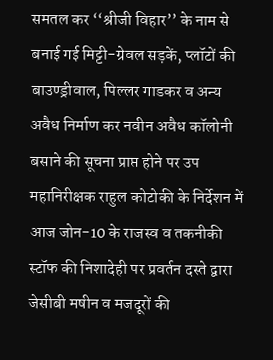समतल कर ‘‘श्रीजी विहार’’ के नाम से बनाई गई मिट्टी-ग्रेवल सड़कें, प्लॉटों की बाउण्ड्रीवाल, पिल्लर गाडकर व अन्य अवैध निर्माण कर नवीन अवैध कॉलोनी बसाने की सूचना प्राप्त होने पर उप महानिरीक्षक राहुल कोटोकी के निर्देशन में आज जोन-10 के राजस्व व तकनीकी स्टॉफ की निशादेही पर प्रवर्तन दस्ते द्वारा जेसीबी मषीन व मजदूरों की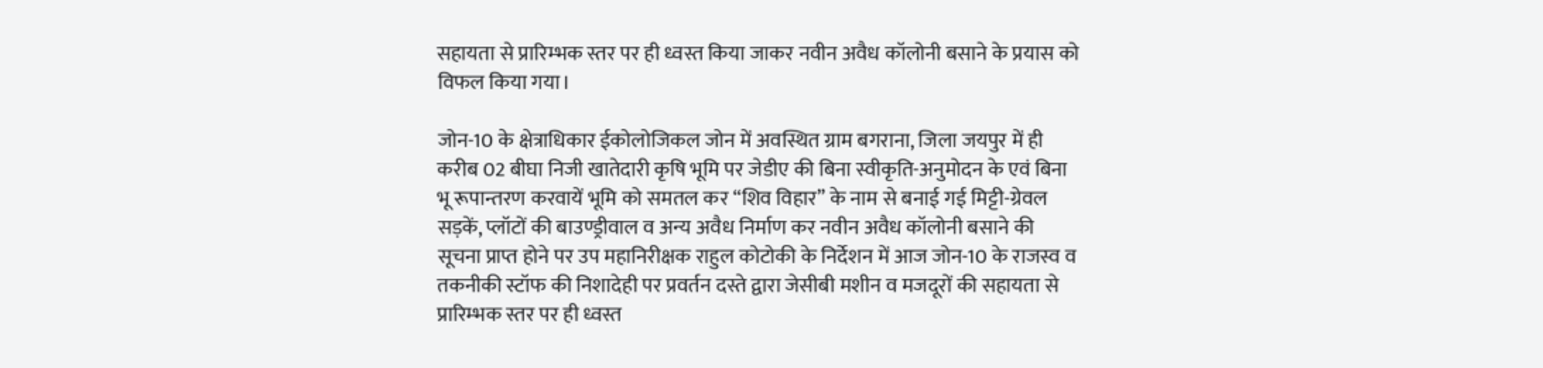सहायता से प्रारिम्भक स्तर पर ही ध्वस्त किया जाकर नवीन अवैध कॉलोनी बसाने के प्रयास को विफल किया गया।

जोन-10 के क्षेत्राधिकार ईकोलोजिकल जोन में अवस्थित ग्राम बगराना, जिला जयपुर में ही करीब 02 बीघा निजी खातेदारी कृषि भूमि पर जेडीए की बिना स्वीकृति-अनुमोदन के एवं बिना भू रूपान्तरण करवायें भूमि को समतल कर ‘‘शिव विहार’’ के नाम से बनाई गई मिट्टी-ग्रेवल सड़कें, प्लॉटों की बाउण्ड्रीवाल व अन्य अवैध निर्माण कर नवीन अवैध कॉलोनी बसाने की सूचना प्राप्त होने पर उप महानिरीक्षक राहुल कोटोकी के निर्देशन में आज जोन-10 के राजस्व व तकनीकी स्टॉफ की निशादेही पर प्रवर्तन दस्ते द्वारा जेसीबी मशीन व मजदूरों की सहायता से प्रारिम्भक स्तर पर ही ध्वस्त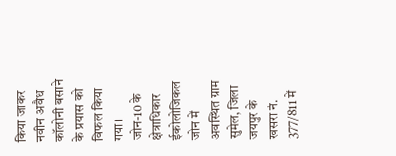किया जाकर नवीन अवैध कॉलोनी बसाने के प्रयास को विफल किया गया।
जोन-10 के क्षेत्राधिकार ईकोलोजिकल जोन में अवस्थित ग्राम सुमेल, जिला जयपुर के खसरा नं. 377/811 में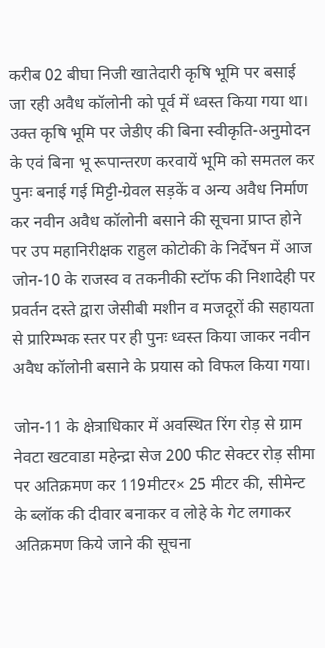करीब 02 बीघा निजी खातेदारी कृषि भूमि पर बसाई जा रही अवैध कॉलोनी को पूर्व में ध्वस्त किया गया था। उक्त कृषि भूमि पर जेडीए की बिना स्वीकृति-अनुमोदन के एवं बिना भू रूपान्तरण करवायें भूमि को समतल कर पुनः बनाई गई मिट्टी-ग्रेवल सड़कें व अन्य अवैध निर्माण कर नवीन अवैध कॉलोनी बसाने की सूचना प्राप्त होने पर उप महानिरीक्षक राहुल कोटोकी के निर्देषन में आज जोन-10 के राजस्व व तकनीकी स्टॉफ की निशादेही पर प्रवर्तन दस्ते द्वारा जेसीबी मशीन व मजदूरों की सहायता से प्रारिम्भक स्तर पर ही पुनः ध्वस्त किया जाकर नवीन अवैध कॉलोनी बसाने के प्रयास को विफल किया गया।

जोन-11 के क्षेत्राधिकार में अवस्थित रिंग रोड़ से ग्राम नेवटा खटवाडा महेन्द्रा सेज 200 फीट सेक्टर रोड़ सीमा पर अतिक्रमण कर 119मीटर× 25 मीटर की, सीमेन्ट के ब्लॉक की दीवार बनाकर व लोहे के गेट लगाकर अतिक्रमण किये जाने की सूचना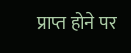प्राप्त होने पर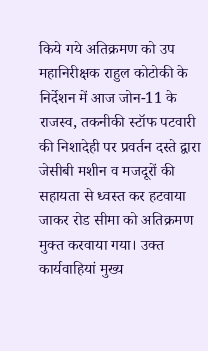किये गये अतिक्रमण को उप महानिरीक्षक राहुल कोटोकी के निर्देशन में आज जोन-11 के राजस्व, तकनीकी स्टॉफ पटवारी की निशादेही पर प्रवर्तन दस्ते द्वारा जेसीबी मशीन व मजदूरों की सहायता से ध्वस्त कर हटवाया जाकर रोड सीमा को अतिक्रमण मुक्त करवाया गया। उक्त कार्यवाहियां मुख्य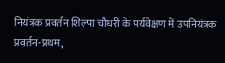नियंत्रक प्रवर्तन शिल्पा चौधरी के पर्यवेक्षण में उपनियंत्रक प्रवर्तन-प्रथम,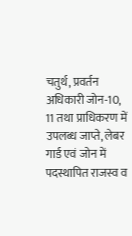चतुर्थ, प्रवर्तन अधिकारी जोन-10, 11 तथा प्राधिकरण में उपलब्ध जाप्ते, लेबर गार्ड एवं जोन में पदस्थापित राजस्व व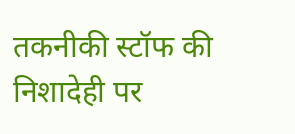तकनीकी स्टॉफ की निशादेही पर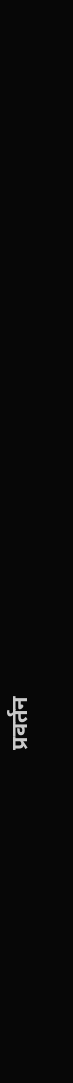प्रवर्तन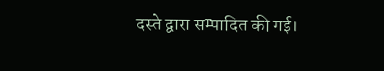दस्ते द्वारा सम्पादित की गई।